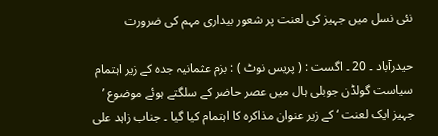نئی نسل میں جہیز کی لعنت پر شعور بیداری مہم کی ضرورت

حیدرآباد ۔ 20 ۔ اگست : ( پریس نوٹ ) : بزم عثمانیہ جدہ کے زیر اہتمام سیاست گولڈن جوبلی ہال میں عصر حاضر کے سلگتے ہوئے موضوع ’ جہیز ایک لعنت ‘ کے زیر عنوان مذاکرہ کا اہتمام کیا گیا ۔ جناب زاہد علی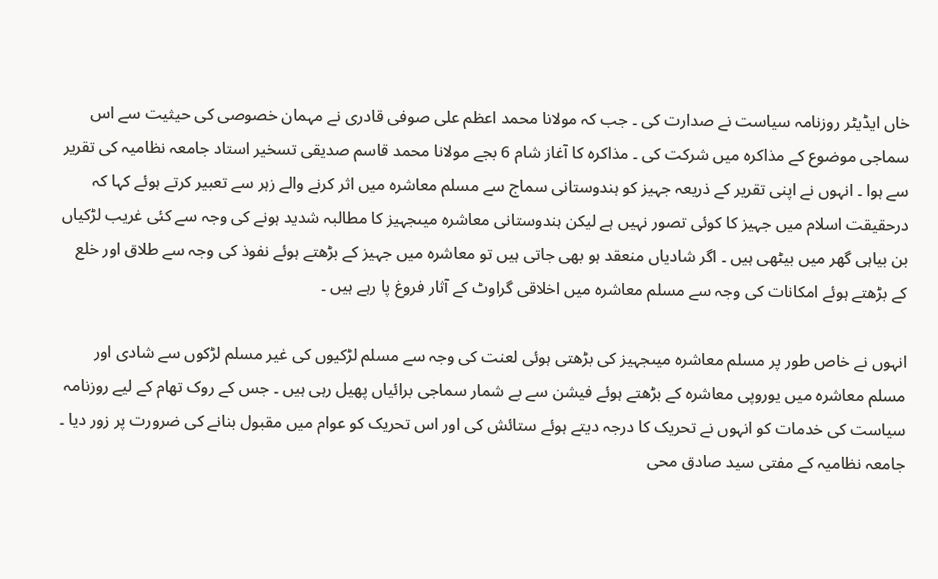خاں ایڈیٹر روزنامہ سیاست نے صدارت کی ۔ جب کہ مولانا محمد اعظم علی صوفی قادری نے مہمان خصوصی کی حیثیت سے اس سماجی موضوع کے مذاکرہ میں شرکت کی ۔ مذاکرہ کا آغاز شام 6 بجے مولانا محمد قاسم صدیقی تسخیر استاد جامعہ نظامیہ کی تقریر سے ہوا ۔ انہوں نے اپنی تقریر کے ذریعہ جہیز کو ہندوستانی سماج سے مسلم معاشرہ میں اثر کرنے والے زہر سے تعبیر کرتے ہوئے کہا کہ درحقیقت اسلام میں جہیز کا کوئی تصور نہیں ہے لیکن ہندوستانی معاشرہ میںجہیز کا مطالبہ شدید ہونے کی وجہ سے کئی غریب لڑکیاں بن بیاہی گھر میں بیٹھی ہیں ۔ اگر شادیاں منعقد ہو بھی جاتی ہیں تو معاشرہ میں جہیز کے بڑھتے ہوئے نفوذ کی وجہ سے طلاق اور خلع کے بڑھتے ہوئے امکانات کی وجہ سے مسلم معاشرہ میں اخلاقی گراوٹ کے آثار فروغ پا رہے ہیں ۔

انہوں نے خاص طور پر مسلم معاشرہ میںجہیز کی بڑھتی ہوئی لعنت کی وجہ سے مسلم لڑکیوں کی غیر مسلم لڑکوں سے شادی اور مسلم معاشرہ میں یوروپی معاشرہ کے بڑھتے ہوئے فیشن سے بے شمار سماجی برائیاں پھیل رہی ہیں ۔ جس کے روک تھام کے لیے روزنامہ سیاست کی خدمات کو انہوں نے تحریک کا درجہ دیتے ہوئے ستائش کی اور اس تحریک کو عوام میں مقبول بنانے کی ضرورت پر زور دیا ۔ جامعہ نظامیہ کے مفتی سید صادق محی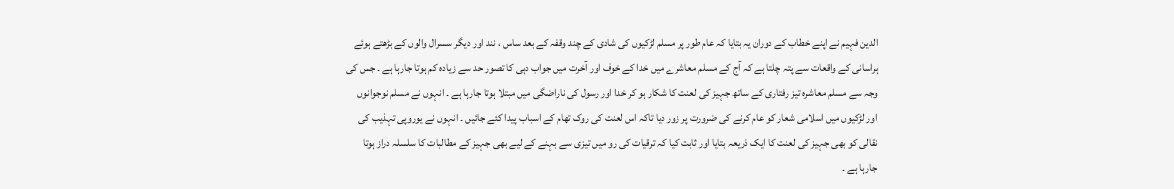الدین فہیم نے اپنے خطاب کے دوران یہ بتایا کہ عام طور پر مسلم لڑکیوں کی شادی کے چند وقفہ کے بعد ساس ، نند اور دیگر سسرال والوں کے بڑھتے ہوئے ہراسانی کے واقعات سے پتہ چلتا ہے کہ آج کے مسلم معاشرے میں خدا کے خوف اور آخرت میں جواب دہی کا تصور حد سے زیادہ کم ہوتا جارہا ہے ۔ جس کی وجہ سے مسلم معاشرہ تیز رفتاری کے ساتھ جہیز کی لعنت کا شکار ہو کر خدا اور رسول کی ناراضگی میں مبتلا ہوتا جارہا ہے ۔ انہوں نے مسلم نوجوانوں اور لڑکیوں میں اسلامی شعار کو عام کرنے کی ضرورت پر زور دیا تاکہ اس لعنت کی روک تھام کے اسباب پیدا کئے جائیں ۔ انہوں نے یوروپی تہذیب کی نقالی کو بھی جہیز کی لعنت کا ایک ذریعہ بتایا اور ثابت کیا کہ ترقیات کی رو میں تیزی سے بہنے کے لیے بھی جہیز کے مطالبات کا سلسلہ دراز ہوتا جارہا ہے ۔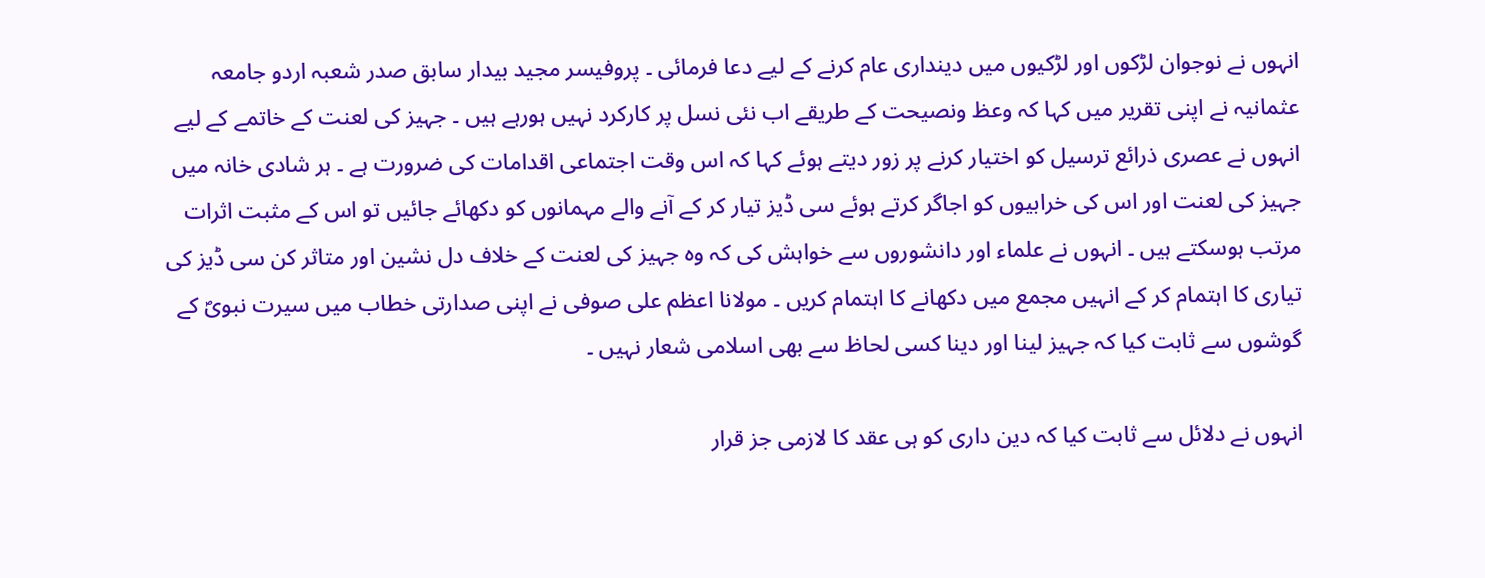انہوں نے نوجوان لڑکوں اور لڑکیوں میں دینداری عام کرنے کے لیے دعا فرمائی ۔ پروفیسر مجید بیدار سابق صدر شعبہ اردو جامعہ عثمانیہ نے اپنی تقریر میں کہا کہ وعظ ونصیحت کے طریقے اب نئی نسل پر کارکرد نہیں ہورہے ہیں ۔ جہیز کی لعنت کے خاتمے کے لیے انہوں نے عصری ذرائع ترسیل کو اختیار کرنے پر زور دیتے ہوئے کہا کہ اس وقت اجتماعی اقدامات کی ضرورت ہے ۔ ہر شادی خانہ میں جہیز کی لعنت اور اس کی خرابیوں کو اجاگر کرتے ہوئے سی ڈیز تیار کر کے آنے والے مہمانوں کو دکھائے جائیں تو اس کے مثبت اثرات مرتب ہوسکتے ہیں ۔ انہوں نے علماء اور دانشوروں سے خواہش کی کہ وہ جہیز کی لعنت کے خلاف دل نشین اور متاثر کن سی ڈیز کی تیاری کا اہتمام کر کے انہیں مجمع میں دکھانے کا اہتمام کریں ۔ مولانا اعظم علی صوفی نے اپنی صدارتی خطاب میں سیرت نبویؐ کے گوشوں سے ثابت کیا کہ جہیز لینا اور دینا کسی لحاظ سے بھی اسلامی شعار نہیں ۔

انہوں نے دلائل سے ثابت کیا کہ دین داری کو ہی عقد کا لازمی جز قرار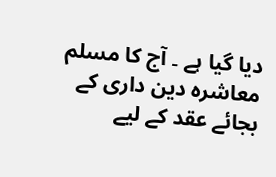دیا گیا ہے ۔ آج کا مسلم معاشرہ دین داری کے بجائے عقد کے لیے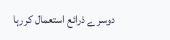دوسرے ذرائع استعمال کررہا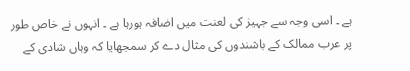ہے ۔ اسی وجہ سے جہیز کی لعنت میں اضافہ ہورہا ہے ۔ انہوں نے خاص طور پر عرب ممالک کے باشندوں کی مثال دے کر سمجھایا کہ وہاں شادی کے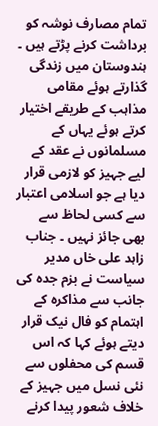تمام مصارف نوشہ کو برداشت کرنے پڑتے ہیں ۔ ہندوستان میں زندگی گذارتے ہوئے مقامی مذاہب کے طریقے اختیار کرتے ہوئے یہاں کے مسلمانوں نے عقد کے لیے جہیز کو لازمی قرار دیا ہے جو اسلامی اعتبار سے کسی لحاظ سے بھی جائز نہیں ۔ جناب زاہد علی خاں مدیر سیاست نے بزم جدہ کی جانب سے مذاکرہ کے اہتمام کو فال نیک قرار دیتے ہوئے کہا کہ اس قسم کی محفلوں سے نئی نسل میں جہیز کے خلاف شعور پیدا کرنے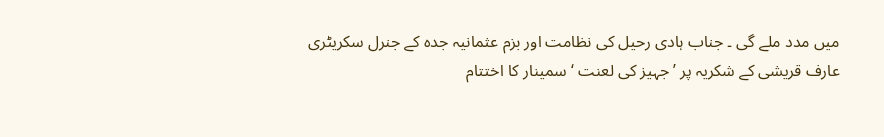میں مدد ملے گی ۔ جناب ہادی رحیل کی نظامت اور بزم عثمانیہ جدہ کے جنرل سکریٹری عارف قریشی کے شکریہ پر ’ جہیز کی لعنت ‘ سمینار کا اختتام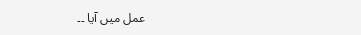عمل میں آیا ۔۔